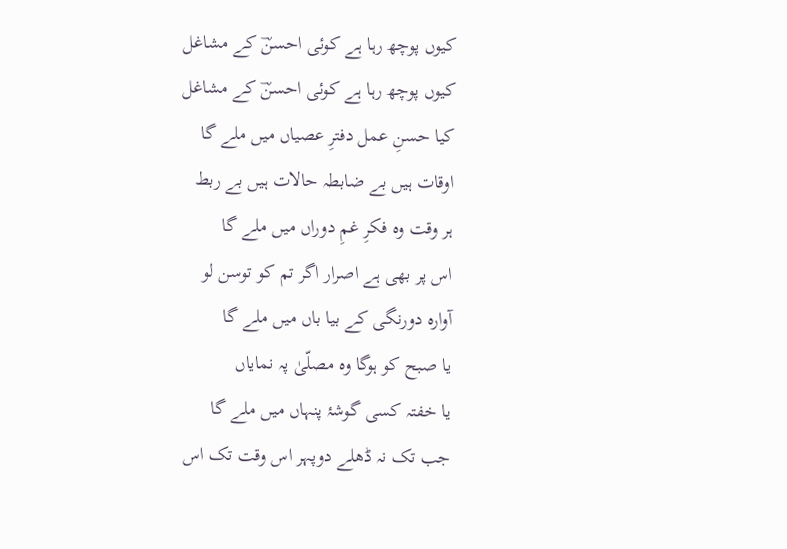کیوں پوچھ رہا ہے کوئی احسنؔ کے مشاغل
کیوں پوچھ رہا ہے کوئی احسنؔ کے مشاغل
کیا حسنِ عمل دفترِ عصیاں میں ملے گا
اوقات ہیں بے ضابطہ حالات ہیں بے ربط
ہر وقت وہ فکرِ غمِ دوراں میں ملے گا
اس پر بھی ہے اصرار اگر تم کو توسن لو
آوارہ دورنگی کے بیا باں میں ملے گا
یا صبح کو ہوگا وہ مصلّیٰ پہ نمایاں
یا خفتہ کسی گوشۂ پنہاں میں ملے گا
جب تک نہ ڈھلے دوپہر اس وقت تک اس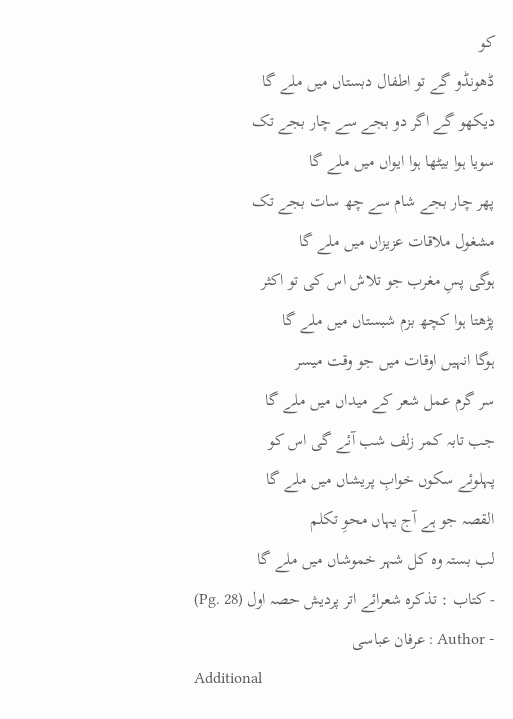کو
ڈھونڈو گے تو اطفال دبستاں میں ملے گا
دیکھو گے اگر دو بجے سے چار بجے تک
سویا ہوا بیٹھا ہوا ایواں میں ملے گا
پھر چار بجے شام سے چھ سات بجے تک
مشغول ملاقات عزیزاں میں ملے گا
ہوگی پسِ مغرب جو تلاش اس کی تو اکثر
پڑھتا ہوا کچھ بزم شبستاں میں ملے گا
ہوگا انہیں اوقات میں جو وقت میسر
سر گرم عمل شعر کے میداں میں ملے گا
جب تابہ کمر زلف شب آئے گی اس کو
پہلوئے سکوں خوابِ پریشاں میں ملے گا
القصہ جو ہے آج یہاں محوِ تکلم
لب بستہ وہ کل شہر خموشاں میں ملے گا
- کتاب : تذکرہ شعرائے اتر پردیش حصہ اول (Pg. 28)
- Author : عرفان عباسی
Additional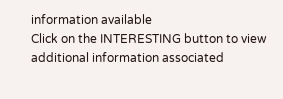information available
Click on the INTERESTING button to view additional information associated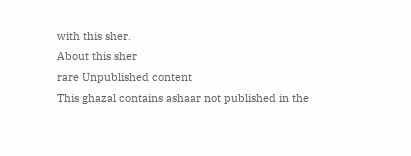with this sher.
About this sher
rare Unpublished content
This ghazal contains ashaar not published in the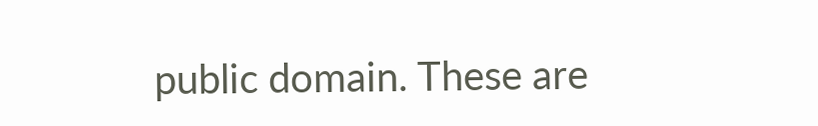public domain. These are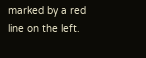marked by a red line on the left.